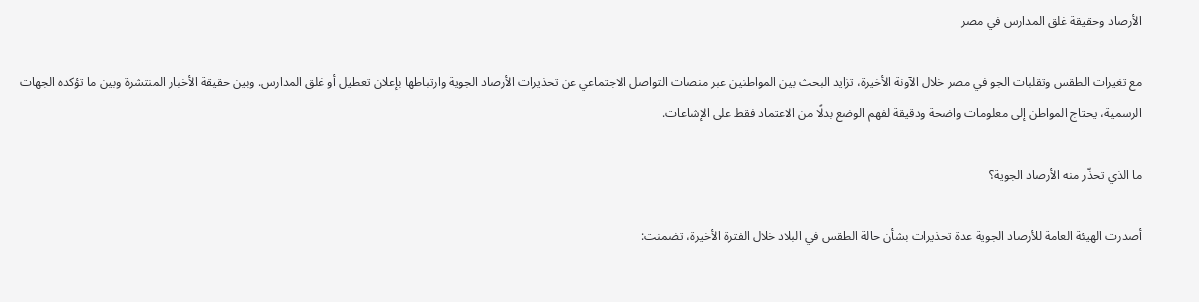الأرصاد وحقيقة غلق المدارس في مصر

مع تغيرات الطقس وتقلبات الجو في مصر خلال الآونة الأخيرة، تزايد البحث بين المواطنين عبر منصات التواصل الاجتماعي عن تحذيرات الأرصاد الجوية وارتباطها بإعلان تعطيل أو غلق المدارس. وبين حقيقة الأخبار المنتشرة وبين ما تؤكده الجهات الرسمية، يحتاج المواطن إلى معلومات واضحة ودقيقة لفهم الوضع بدلًا من الاعتماد فقط على الإشاعات.

ما الذي تحذّر منه الأرصاد الجوية؟

أصدرت الهيئة العامة للأرصاد الجوية عدة تحذيرات بشأن حالة الطقس في البلاد خلال الفترة الأخيرة، تضمنت: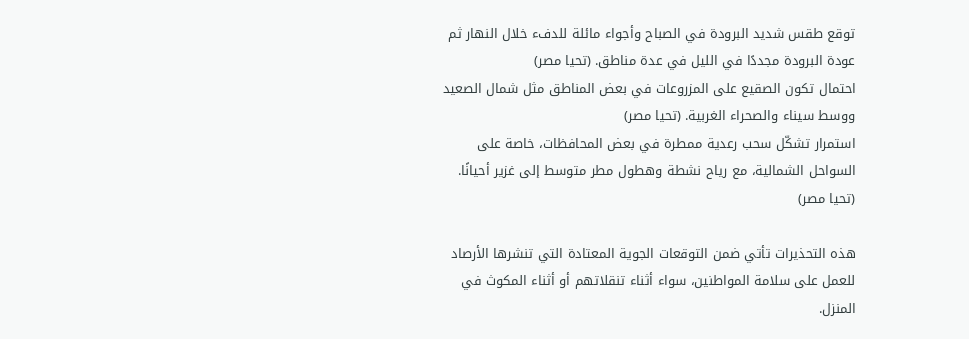توقع طقس شديد البرودة في الصباح وأجواء مائلة للدفء خلال النهار ثم عودة البرودة مجددًا في الليل في عدة مناطق. (تحيا مصر)
احتمال تكون الصقيع على المزروعات في بعض المناطق مثل شمال الصعيد ووسط سيناء والصحراء الغربية. (تحيا مصر)
استمرار تشكّل سحب رعدية ممطرة في بعض المحافظات، خاصة على السواحل الشمالية، مع رياح نشطة وهطول مطر متوسط إلى غزير أحيانًا. (تحيا مصر)

هذه التحذيرات تأتي ضمن التوقعات الجوية المعتادة التي تنشرها الأرصاد للعمل على سلامة المواطنين، سواء أثناء تنقلاتهم أو أثناء المكوث في المنزل.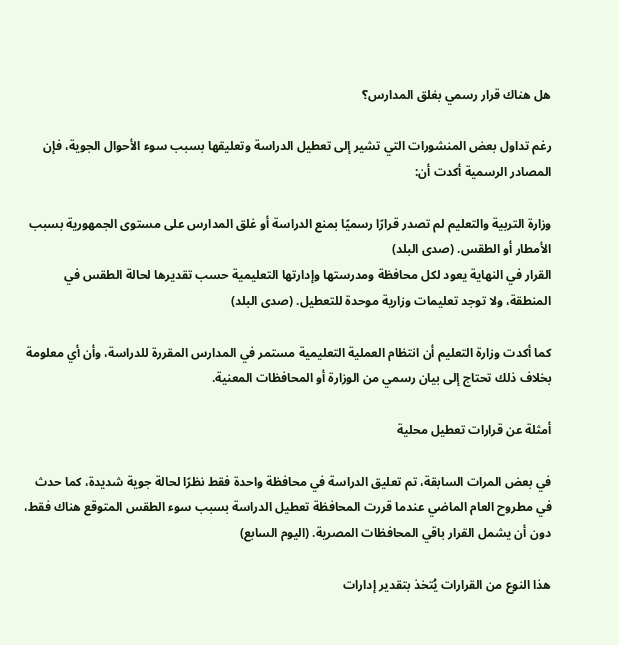هل هناك قرار رسمي بغلق المدارس؟

رغم تداول بعض المنشورات التي تشير إلى تعطيل الدراسة وتعليقها بسبب سوء الأحوال الجوية، فإن المصادر الرسمية أكدت أن:

وزارة التربية والتعليم لم تصدر قرارًا رسميًا بمنع الدراسة أو غلق المدارس على مستوى الجمهورية بسبب الأمطار أو الطقس. (صدى البلد)
القرار في النهاية يعود لكل محافظة ومدرستها وإدارتها التعليمية حسب تقديرها لحالة الطقس في المنطقة، ولا توجد تعليمات وزارية موحدة للتعطيل. (صدى البلد)

كما أكدت وزارة التعليم أن انتظام العملية التعليمية مستمر في المدارس المقررة للدراسة، وأن أي معلومة بخلاف ذلك تحتاج إلى بيان رسمي من الوزارة أو المحافظات المعنية.

أمثلة عن قرارات تعطيل محلية

في بعض المرات السابقة، تم تعليق الدراسة في محافظة واحدة فقط نظرًا لحالة جوية شديدة، كما حدث في مطروح العام الماضي عندما قررت المحافظة تعطيل الدراسة بسبب سوء الطقس المتوقع هناك فقط، دون أن يشمل القرار باقي المحافظات المصرية. (اليوم السابع)

هذا النوع من القرارات يُتخذ بتقدير إدارات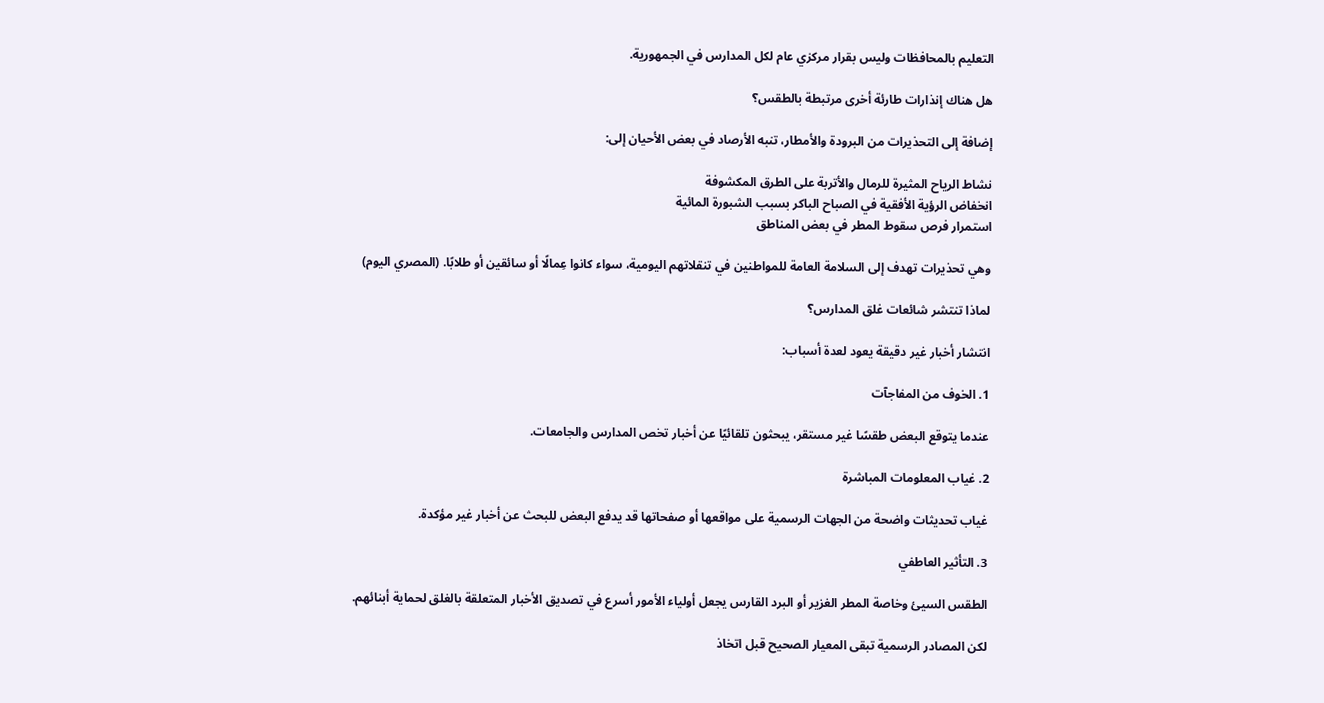التعليم بالمحافظات وليس بقرار مركزي عام لكل المدارس في الجمهورية.

هل هناك إنذارات طارئة أخرى مرتبطة بالطقس؟

إضافة إلى التحذيرات من البرودة والأمطار، تنبه الأرصاد في بعض الأحيان إلى:

نشاط الرياح المثيرة للرمال والأتربة على الطرق المكشوفة
انخفاض الرؤية الأفقية في الصباح الباكر بسبب الشبورة المائية
استمرار فرص سقوط المطر في بعض المناطق

وهي تحذيرات تهدف إلى السلامة العامة للمواطنين في تنقلاتهم اليومية، سواء كانوا عِمالًا أو سائقين أو طلابًا. (المصري اليوم)

لماذا تنتشر شائعات غلق المدارس؟

انتشار أخبار غير دقيقة يعود لعدة أسباب:

1. الخوف من المفاجآت

عندما يتوقع البعض طقسًا غير مستقر، يبحثون تلقائيًا عن أخبار تخص المدارس والجامعات.

2. غياب المعلومات المباشرة

غياب تحديثات واضحة من الجهات الرسمية على مواقعها أو صفحاتها قد يدفع البعض للبحث عن أخبار غير مؤكدة.

3. التأثير العاطفي

الطقس السيئ وخاصة المطر الغزير أو البرد القارس يجعل أولياء الأمور أسرع في تصديق الأخبار المتعلقة بالغلق لحماية أبنائهم.

لكن المصادر الرسمية تبقى المعيار الصحيح قبل اتخاذ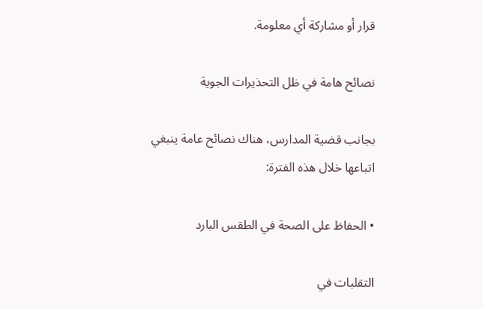قرار أو مشاركة أي معلومة.

نصائح هامة في ظل التحذيرات الجوية

بجانب قضية المدارس، هناك نصائح عامة ينبغي اتباعها خلال هذه الفترة:

• الحفاظ على الصحة في الطقس البارد

التقلبات في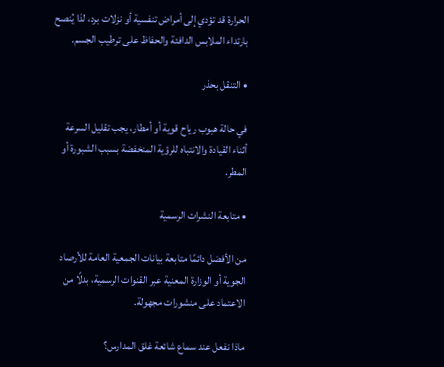الحرارة قد تؤدي إلى أمراض تنفسية أو نزلات برد، لذا يُنصح بارتداء الملابس الدافئة والحفاظ على ترطيب الجسم.

• التنقل بحذر

في حالة هبوب رياح قوية أو أمطار، يجب تقليل السرعة أثناء القيادة والانتباه للرؤية المنخفضة بسبب الشبورة أو المطر.

• متابعة النشرات الرسمية

من الأفضل دائمًا متابعة بيانات الجمعية العامة للأرصاد الجوية أو الوزارة المعنية عبر القنوات الرسمية، بدلًا من الاعتماد على منشورات مجهولة.

ماذا نفعل عند سماع شائعة غلق المدارس؟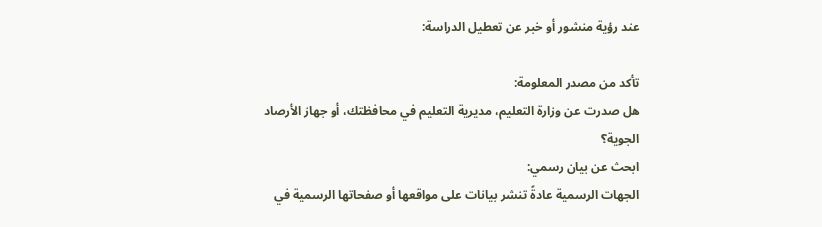عند رؤية منشور أو خبر عن تعطيل الدراسة:

تأكد من مصدر المعلومة:
هل صدرت عن وزارة التعليم، مديرية التعليم في محافظتك، أو جهاز الأرصاد الجوية؟
ابحث عن بيان رسمي:
الجهات الرسمية عادةً تنشر بيانات على مواقعها أو صفحاتها الرسمية في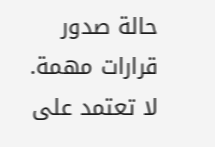حالة صدور قرارات مهمة.
لا تعتمد على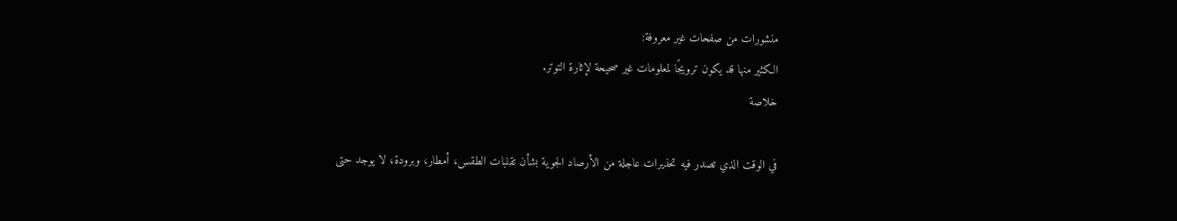منشورات من صفحات غير معروفة:
الكثير منها قد يكون ترويجًا لمعلومات غير صحيحة لإثارة التوتر.
خلاصة

في الوقت الذي تصدر فيه تحذيرات عاجلة من الأرصاد الجوية بشأن تقلبات الطقس، أمطار، وبرودة، لا يوجد حتى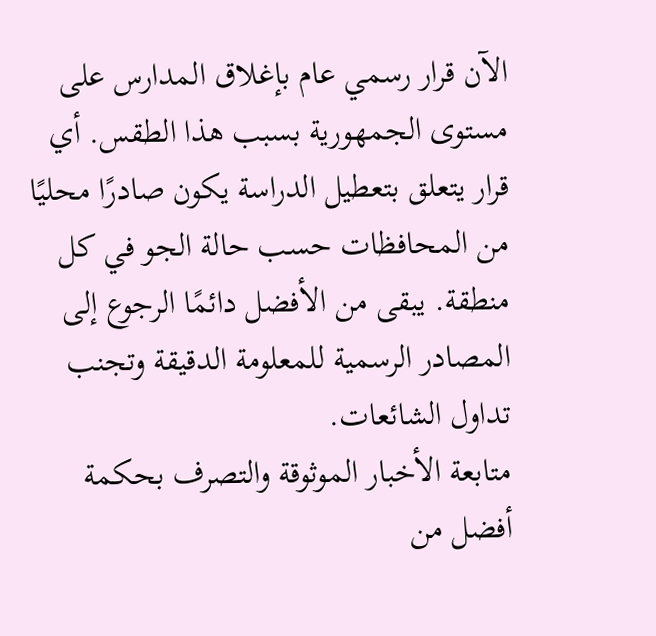الآن قرار رسمي عام بإغلاق المدارس على مستوى الجمهورية بسبب هذا الطقس. أي قرار يتعلق بتعطيل الدراسة يكون صادرًا محليًا من المحافظات حسب حالة الجو في كل منطقة. يبقى من الأفضل دائمًا الرجوع إلى المصادر الرسمية للمعلومة الدقيقة وتجنب تداول الشائعات.
متابعة الأخبار الموثوقة والتصرف بحكمة أفضل من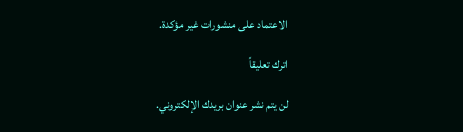الاعتماد على منشورات غير مؤكدة.

اترك تعليقاً

لن يتم نشر عنوان بريدك الإلكتروني.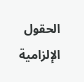الحقول الإلزامية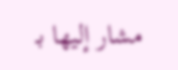مشار إليها بـ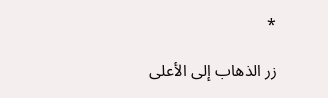*

زر الذهاب إلى الأعلى